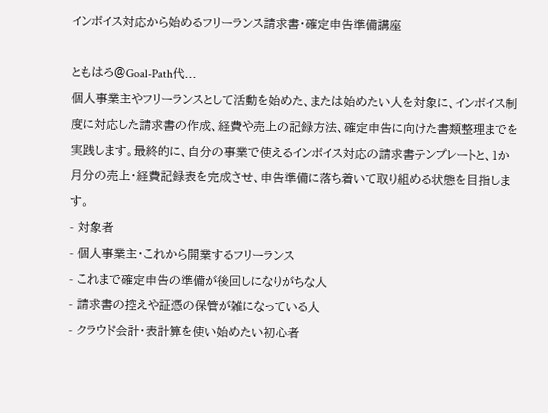インボイス対応から始めるフリーランス請求書・確定申告準備講座

ともはろ@Goal-Path代...
個人事業主やフリーランスとして活動を始めた、または始めたい人を対象に、インボイス制度に対応した請求書の作成、経費や売上の記録方法、確定申告に向けた書類整理までを実践します。最終的に、自分の事業で使えるインボイス対応の請求書テンプレートと、1か月分の売上・経費記録表を完成させ、申告準備に落ち着いて取り組める状態を目指します。
- 対象者
- 個人事業主・これから開業するフリーランス
- これまで確定申告の準備が後回しになりがちな人
- 請求書の控えや証憑の保管が雑になっている人
- クラウド会計・表計算を使い始めたい初心者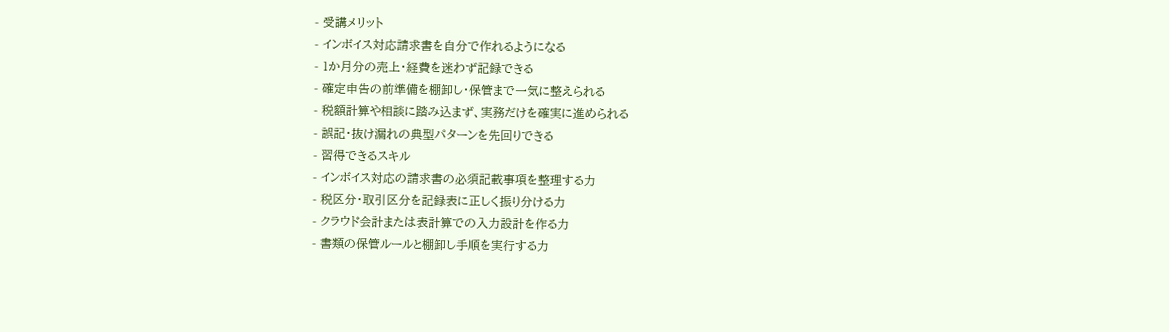- 受講メリット
- インボイス対応請求書を自分で作れるようになる
- 1か月分の売上・経費を迷わず記録できる
- 確定申告の前準備を棚卸し・保管まで一気に整えられる
- 税額計算や相談に踏み込まず、実務だけを確実に進められる
- 誤記・抜け漏れの典型パターンを先回りできる
- 習得できるスキル
- インボイス対応の請求書の必須記載事項を整理する力
- 税区分・取引区分を記録表に正しく振り分ける力
- クラウド会計または表計算での入力設計を作る力
- 書類の保管ルールと棚卸し手順を実行する力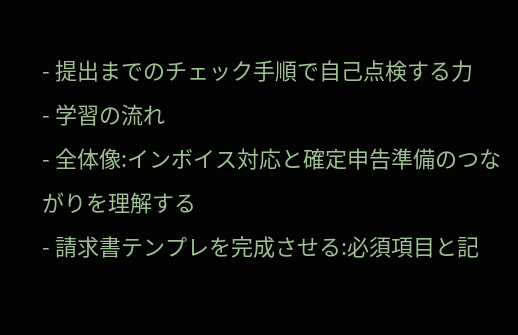- 提出までのチェック手順で自己点検する力
- 学習の流れ
- 全体像:インボイス対応と確定申告準備のつながりを理解する
- 請求書テンプレを完成させる:必須項目と記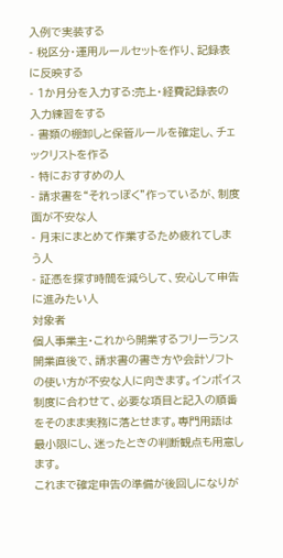入例で実装する
- 税区分・運用ルールセットを作り、記録表に反映する
- 1か月分を入力する:売上・経費記録表の入力練習をする
- 書類の棚卸しと保管ルールを確定し、チェックリストを作る
- 特におすすめの人
- 請求書を“それっぽく”作っているが、制度面が不安な人
- 月末にまとめて作業するため疲れてしまう人
- 証憑を探す時間を減らして、安心して申告に進みたい人
対象者
個人事業主・これから開業するフリーランス
開業直後で、請求書の書き方や会計ソフトの使い方が不安な人に向きます。インボイス制度に合わせて、必要な項目と記入の順番をそのまま実務に落とせます。専門用語は最小限にし、迷ったときの判断観点も用意します。
これまで確定申告の準備が後回しになりが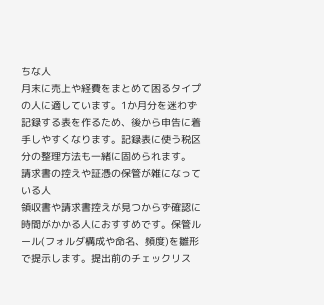ちな人
月末に売上や経費をまとめて困るタイプの人に適しています。1か月分を迷わず記録する表を作るため、後から申告に着手しやすくなります。記録表に使う税区分の整理方法も一緒に固められます。
請求書の控えや証憑の保管が雑になっている人
領収書や請求書控えが見つからず確認に時間がかかる人におすすめです。保管ルール(フォルダ構成や命名、頻度)を雛形で提示します。提出前のチェックリス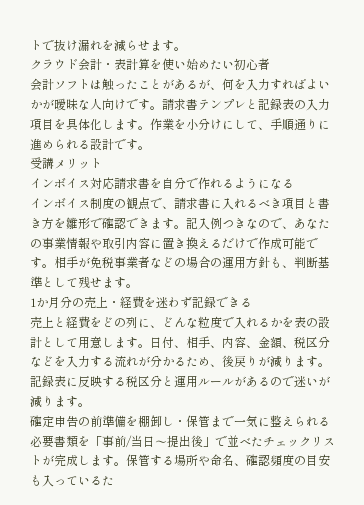トで抜け漏れを減らせます。
クラウド会計・表計算を使い始めたい初心者
会計ソフトは触ったことがあるが、何を入力すればよいかが曖昧な人向けです。請求書テンプレと記録表の入力項目を具体化します。作業を小分けにして、手順通りに進められる設計です。
受講メリット
インボイス対応請求書を自分で作れるようになる
インボイス制度の観点で、請求書に入れるべき項目と書き方を雛形で確認できます。記入例つきなので、あなたの事業情報や取引内容に置き換えるだけで作成可能です。相手が免税事業者などの場合の運用方針も、判断基準として残せます。
1か月分の売上・経費を迷わず記録できる
売上と経費をどの列に、どんな粒度で入れるかを表の設計として用意します。日付、相手、内容、金額、税区分などを入力する流れが分かるため、後戻りが減ります。記録表に反映する税区分と運用ルールがあるので迷いが減ります。
確定申告の前準備を棚卸し・保管まで一気に整えられる
必要書類を「事前/当日〜提出後」で並べたチェックリストが完成します。保管する場所や命名、確認頻度の目安も入っているた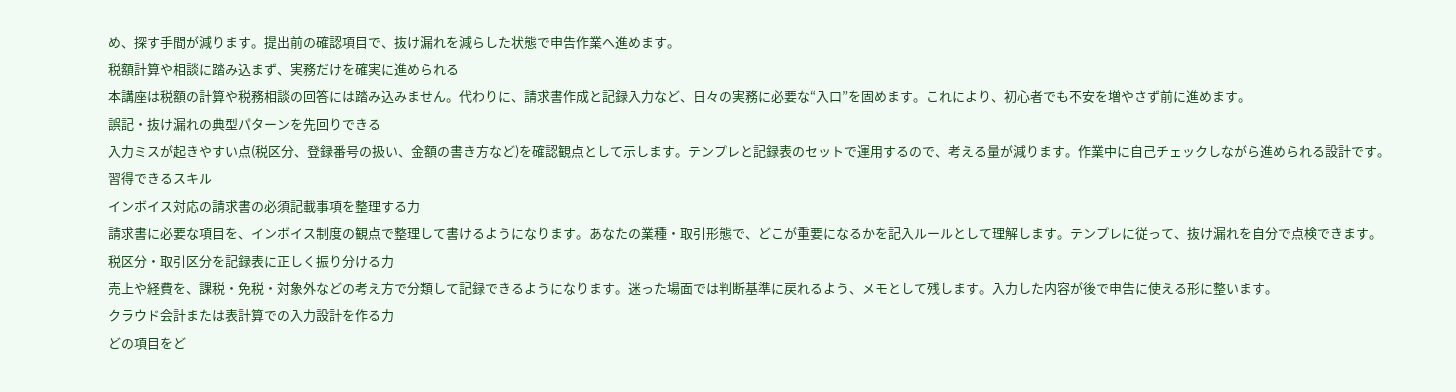め、探す手間が減ります。提出前の確認項目で、抜け漏れを減らした状態で申告作業へ進めます。
税額計算や相談に踏み込まず、実務だけを確実に進められる
本講座は税額の計算や税務相談の回答には踏み込みません。代わりに、請求書作成と記録入力など、日々の実務に必要な“入口”を固めます。これにより、初心者でも不安を増やさず前に進めます。
誤記・抜け漏れの典型パターンを先回りできる
入力ミスが起きやすい点(税区分、登録番号の扱い、金額の書き方など)を確認観点として示します。テンプレと記録表のセットで運用するので、考える量が減ります。作業中に自己チェックしながら進められる設計です。
習得できるスキル
インボイス対応の請求書の必須記載事項を整理する力
請求書に必要な項目を、インボイス制度の観点で整理して書けるようになります。あなたの業種・取引形態で、どこが重要になるかを記入ルールとして理解します。テンプレに従って、抜け漏れを自分で点検できます。
税区分・取引区分を記録表に正しく振り分ける力
売上や経費を、課税・免税・対象外などの考え方で分類して記録できるようになります。迷った場面では判断基準に戻れるよう、メモとして残します。入力した内容が後で申告に使える形に整います。
クラウド会計または表計算での入力設計を作る力
どの項目をど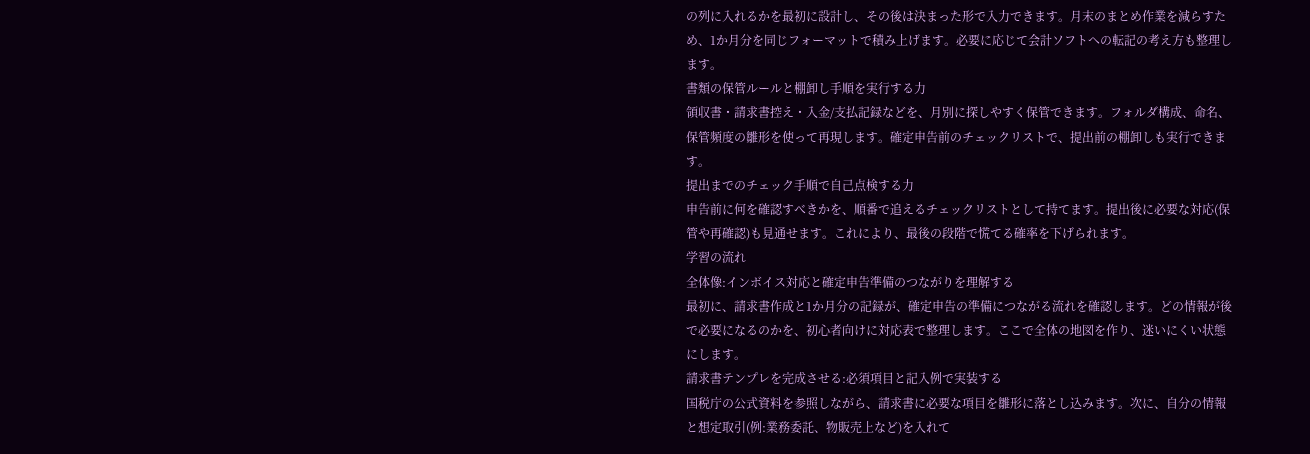の列に入れるかを最初に設計し、その後は決まった形で入力できます。月末のまとめ作業を減らすため、1か月分を同じフォーマットで積み上げます。必要に応じて会計ソフトへの転記の考え方も整理します。
書類の保管ルールと棚卸し手順を実行する力
領収書・請求書控え・入金/支払記録などを、月別に探しやすく保管できます。フォルダ構成、命名、保管頻度の雛形を使って再現します。確定申告前のチェックリストで、提出前の棚卸しも実行できます。
提出までのチェック手順で自己点検する力
申告前に何を確認すべきかを、順番で追えるチェックリストとして持てます。提出後に必要な対応(保管や再確認)も見通せます。これにより、最後の段階で慌てる確率を下げられます。
学習の流れ
全体像:インボイス対応と確定申告準備のつながりを理解する
最初に、請求書作成と1か月分の記録が、確定申告の準備につながる流れを確認します。どの情報が後で必要になるのかを、初心者向けに対応表で整理します。ここで全体の地図を作り、迷いにくい状態にします。
請求書テンプレを完成させる:必須項目と記入例で実装する
国税庁の公式資料を参照しながら、請求書に必要な項目を雛形に落とし込みます。次に、自分の情報と想定取引(例:業務委託、物販売上など)を入れて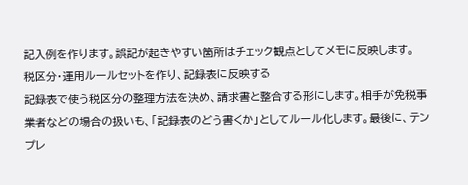記入例を作ります。誤記が起きやすい箇所はチェック観点としてメモに反映します。
税区分・運用ルールセットを作り、記録表に反映する
記録表で使う税区分の整理方法を決め、請求書と整合する形にします。相手が免税事業者などの場合の扱いも、「記録表のどう書くか」としてルール化します。最後に、テンプレ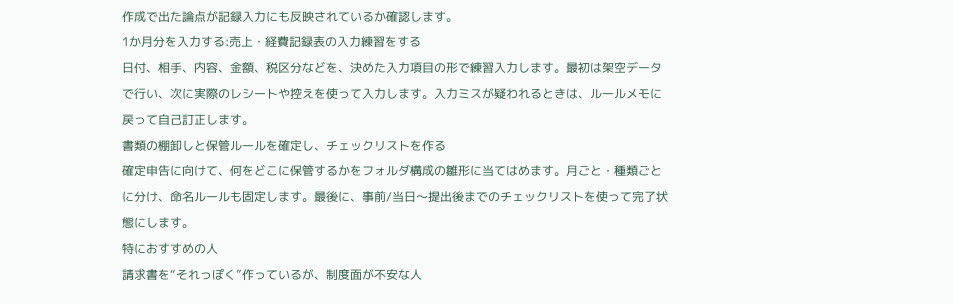作成で出た論点が記録入力にも反映されているか確認します。
1か月分を入力する:売上・経費記録表の入力練習をする
日付、相手、内容、金額、税区分などを、決めた入力項目の形で練習入力します。最初は架空データで行い、次に実際のレシートや控えを使って入力します。入力ミスが疑われるときは、ルールメモに戻って自己訂正します。
書類の棚卸しと保管ルールを確定し、チェックリストを作る
確定申告に向けて、何をどこに保管するかをフォルダ構成の雛形に当てはめます。月ごと・種類ごとに分け、命名ルールも固定します。最後に、事前/当日〜提出後までのチェックリストを使って完了状態にします。
特におすすめの人
請求書を“それっぽく”作っているが、制度面が不安な人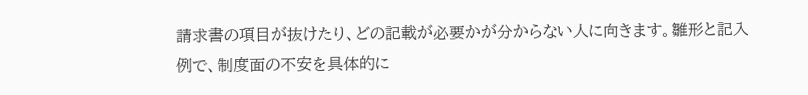請求書の項目が抜けたり、どの記載が必要かが分からない人に向きます。雛形と記入例で、制度面の不安を具体的に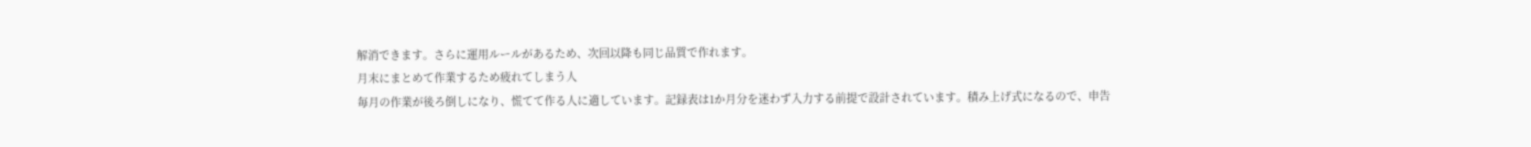解消できます。さらに運用ルールがあるため、次回以降も同じ品質で作れます。
月末にまとめて作業するため疲れてしまう人
毎月の作業が後ろ倒しになり、慌てて作る人に適しています。記録表は1か月分を迷わず入力する前提で設計されています。積み上げ式になるので、申告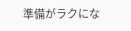準備がラクにな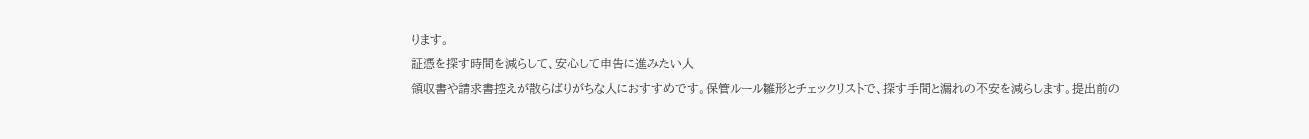ります。
証憑を探す時間を減らして、安心して申告に進みたい人
領収書や請求書控えが散らばりがちな人におすすめです。保管ルール雛形とチェックリストで、探す手間と漏れの不安を減らします。提出前の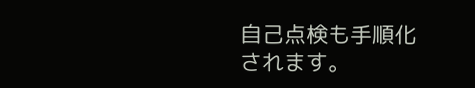自己点検も手順化されます。